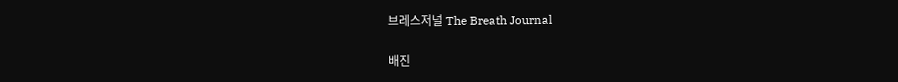브레스저널 The Breath Journal

배진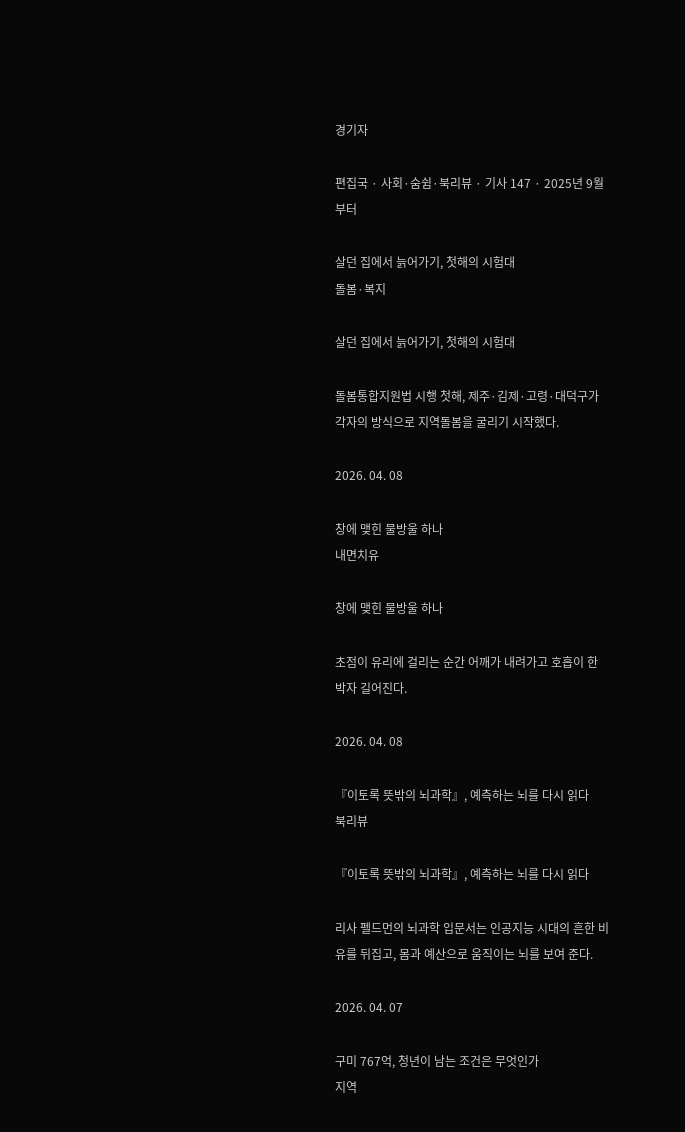경기자

편집국 · 사회·숨쉼·북리뷰 · 기사 147 · 2025년 9월부터

살던 집에서 늙어가기, 첫해의 시험대
돌봄·복지

살던 집에서 늙어가기, 첫해의 시험대

돌봄통합지원법 시행 첫해, 제주·김제·고령·대덕구가 각자의 방식으로 지역돌봄을 굴리기 시작했다.

2026. 04. 08

창에 맺힌 물방울 하나
내면치유

창에 맺힌 물방울 하나

초점이 유리에 걸리는 순간 어깨가 내려가고 호흡이 한 박자 길어진다.

2026. 04. 08

『이토록 뜻밖의 뇌과학』, 예측하는 뇌를 다시 읽다
북리뷰

『이토록 뜻밖의 뇌과학』, 예측하는 뇌를 다시 읽다

리사 펠드먼의 뇌과학 입문서는 인공지능 시대의 흔한 비유를 뒤집고, 몸과 예산으로 움직이는 뇌를 보여 준다.

2026. 04. 07

구미 767억, 청년이 남는 조건은 무엇인가
지역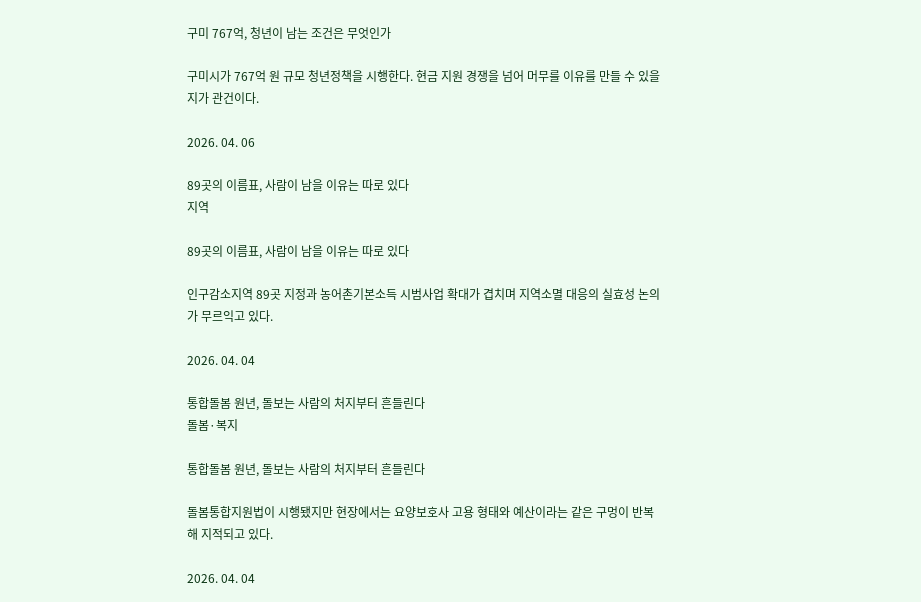구미 767억, 청년이 남는 조건은 무엇인가

구미시가 767억 원 규모 청년정책을 시행한다. 현금 지원 경쟁을 넘어 머무를 이유를 만들 수 있을지가 관건이다.

2026. 04. 06

89곳의 이름표, 사람이 남을 이유는 따로 있다
지역

89곳의 이름표, 사람이 남을 이유는 따로 있다

인구감소지역 89곳 지정과 농어촌기본소득 시범사업 확대가 겹치며 지역소멸 대응의 실효성 논의가 무르익고 있다.

2026. 04. 04

통합돌봄 원년, 돌보는 사람의 처지부터 흔들린다
돌봄·복지

통합돌봄 원년, 돌보는 사람의 처지부터 흔들린다

돌봄통합지원법이 시행됐지만 현장에서는 요양보호사 고용 형태와 예산이라는 같은 구멍이 반복해 지적되고 있다.

2026. 04. 04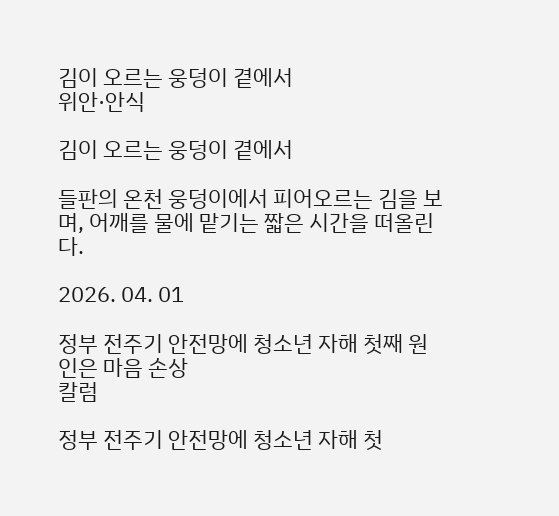김이 오르는 웅덩이 곁에서
위안·안식

김이 오르는 웅덩이 곁에서

들판의 온천 웅덩이에서 피어오르는 김을 보며, 어깨를 물에 맡기는 짧은 시간을 떠올린다.

2026. 04. 01

정부 전주기 안전망에 청소년 자해 첫째 원인은 마음 손상
칼럼

정부 전주기 안전망에 청소년 자해 첫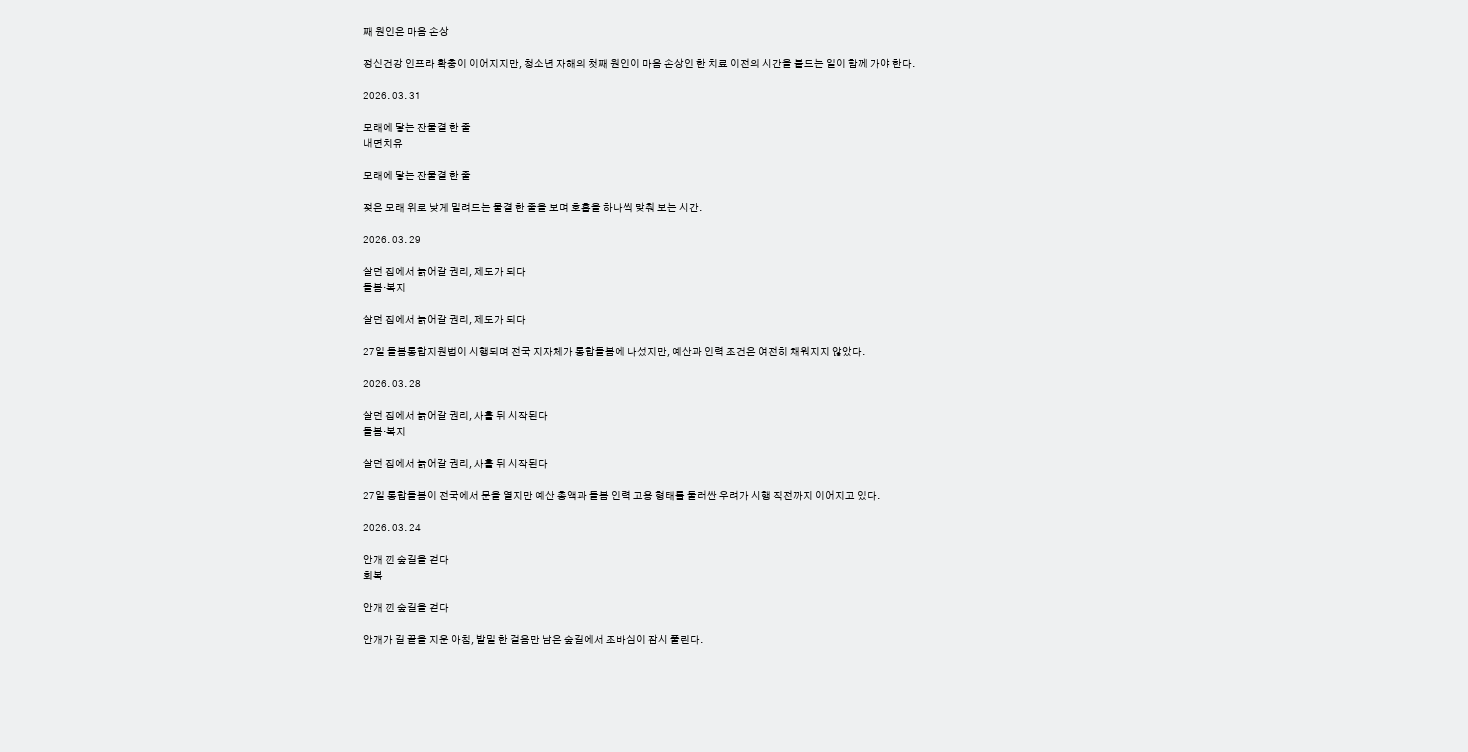째 원인은 마음 손상

정신건강 인프라 확충이 이어지지만, 청소년 자해의 첫째 원인이 마음 손상인 한 치료 이전의 시간을 붙드는 일이 함께 가야 한다.

2026. 03. 31

모래에 닿는 잔물결 한 줄
내면치유

모래에 닿는 잔물결 한 줄

젖은 모래 위로 낮게 밀려드는 물결 한 줄을 보며 호흡을 하나씩 맞춰 보는 시간.

2026. 03. 29

살던 집에서 늙어갈 권리, 제도가 되다
돌봄·복지

살던 집에서 늙어갈 권리, 제도가 되다

27일 돌봄통합지원법이 시행되며 전국 지자체가 통합돌봄에 나섰지만, 예산과 인력 조건은 여전히 채워지지 않았다.

2026. 03. 28

살던 집에서 늙어갈 권리, 사흘 뒤 시작된다
돌봄·복지

살던 집에서 늙어갈 권리, 사흘 뒤 시작된다

27일 통합돌봄이 전국에서 문을 열지만 예산 총액과 돌봄 인력 고용 형태를 둘러싼 우려가 시행 직전까지 이어지고 있다.

2026. 03. 24

안개 낀 숲길을 걷다
회복

안개 낀 숲길을 걷다

안개가 길 끝을 지운 아침, 발밑 한 걸음만 남은 숲길에서 조바심이 잠시 풀린다.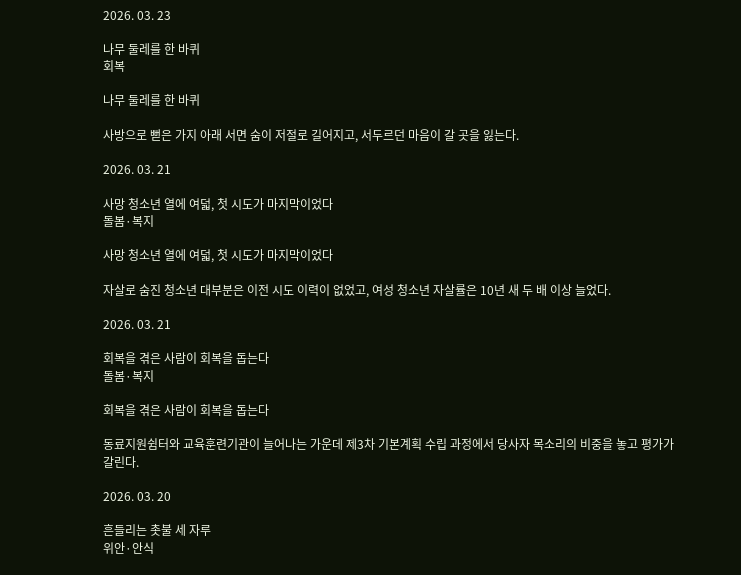2026. 03. 23

나무 둘레를 한 바퀴
회복

나무 둘레를 한 바퀴

사방으로 뻗은 가지 아래 서면 숨이 저절로 길어지고, 서두르던 마음이 갈 곳을 잃는다.

2026. 03. 21

사망 청소년 열에 여덟, 첫 시도가 마지막이었다
돌봄·복지

사망 청소년 열에 여덟, 첫 시도가 마지막이었다

자살로 숨진 청소년 대부분은 이전 시도 이력이 없었고, 여성 청소년 자살률은 10년 새 두 배 이상 늘었다.

2026. 03. 21

회복을 겪은 사람이 회복을 돕는다
돌봄·복지

회복을 겪은 사람이 회복을 돕는다

동료지원쉼터와 교육훈련기관이 늘어나는 가운데 제3차 기본계획 수립 과정에서 당사자 목소리의 비중을 놓고 평가가 갈린다.

2026. 03. 20

흔들리는 촛불 세 자루
위안·안식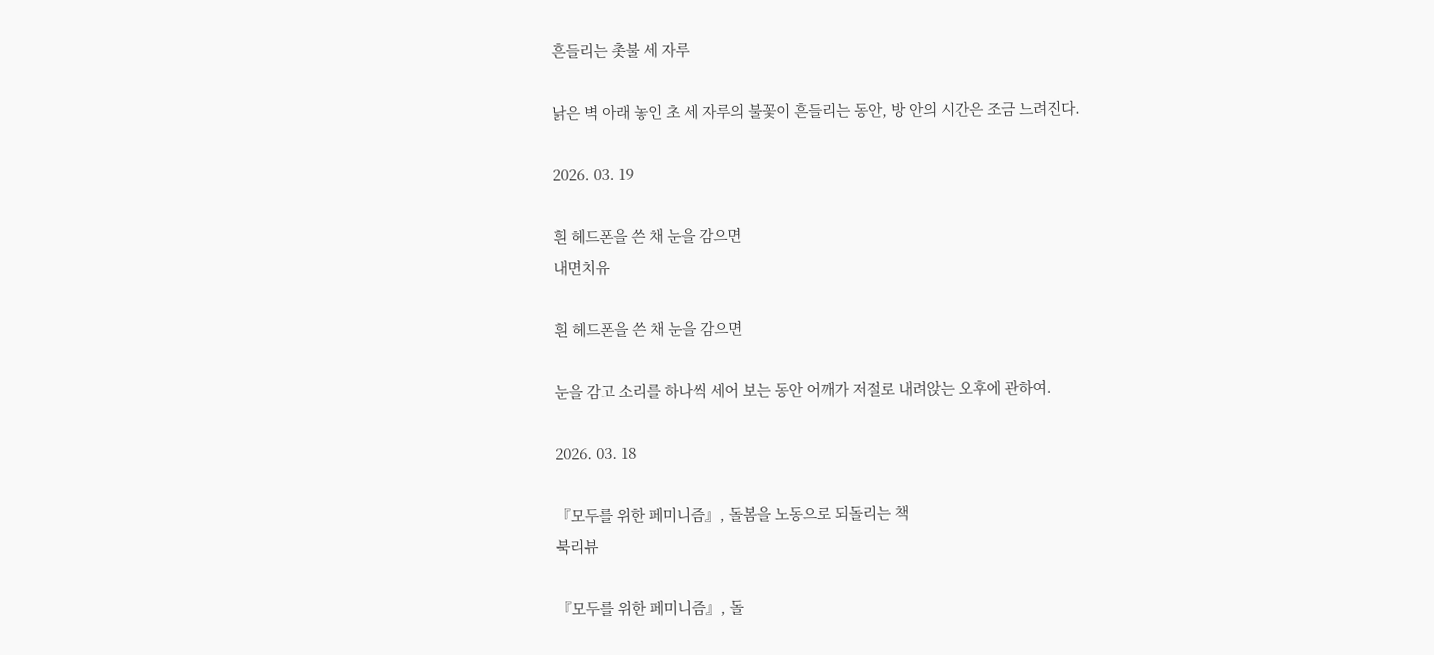흔들리는 촛불 세 자루

낡은 벽 아래 놓인 초 세 자루의 불꽃이 흔들리는 동안, 방 안의 시간은 조금 느려진다.

2026. 03. 19

흰 헤드폰을 쓴 채 눈을 감으면
내면치유

흰 헤드폰을 쓴 채 눈을 감으면

눈을 감고 소리를 하나씩 세어 보는 동안 어깨가 저절로 내려앉는 오후에 관하여.

2026. 03. 18

『모두를 위한 페미니즘』, 돌봄을 노동으로 되돌리는 책
북리뷰

『모두를 위한 페미니즘』, 돌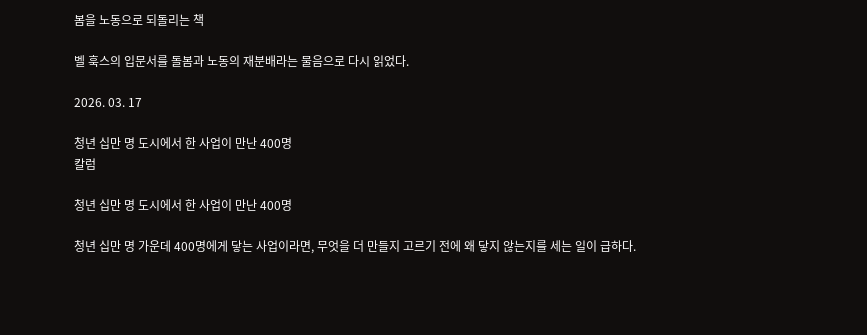봄을 노동으로 되돌리는 책

벨 훅스의 입문서를 돌봄과 노동의 재분배라는 물음으로 다시 읽었다.

2026. 03. 17

청년 십만 명 도시에서 한 사업이 만난 400명
칼럼

청년 십만 명 도시에서 한 사업이 만난 400명

청년 십만 명 가운데 400명에게 닿는 사업이라면, 무엇을 더 만들지 고르기 전에 왜 닿지 않는지를 세는 일이 급하다.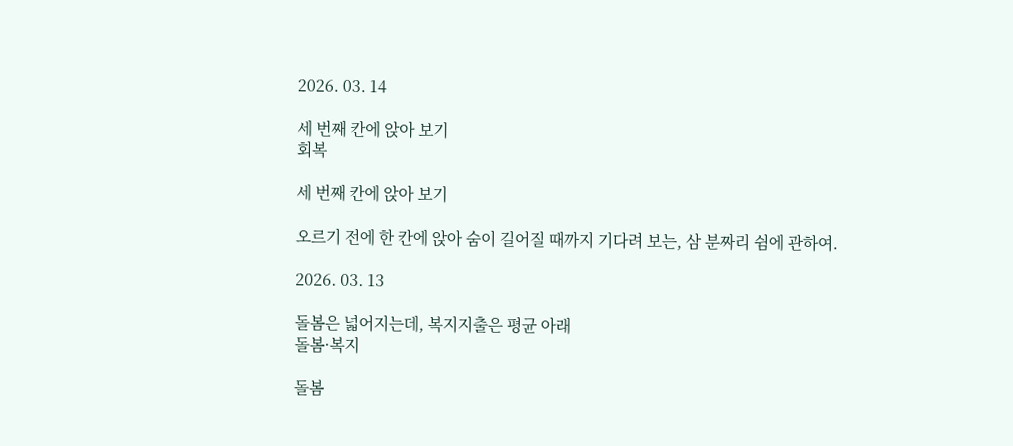2026. 03. 14

세 번째 칸에 앉아 보기
회복

세 번째 칸에 앉아 보기

오르기 전에 한 칸에 앉아 숨이 길어질 때까지 기다려 보는, 삼 분짜리 쉼에 관하여.

2026. 03. 13

돌봄은 넓어지는데, 복지지출은 평균 아래
돌봄·복지

돌봄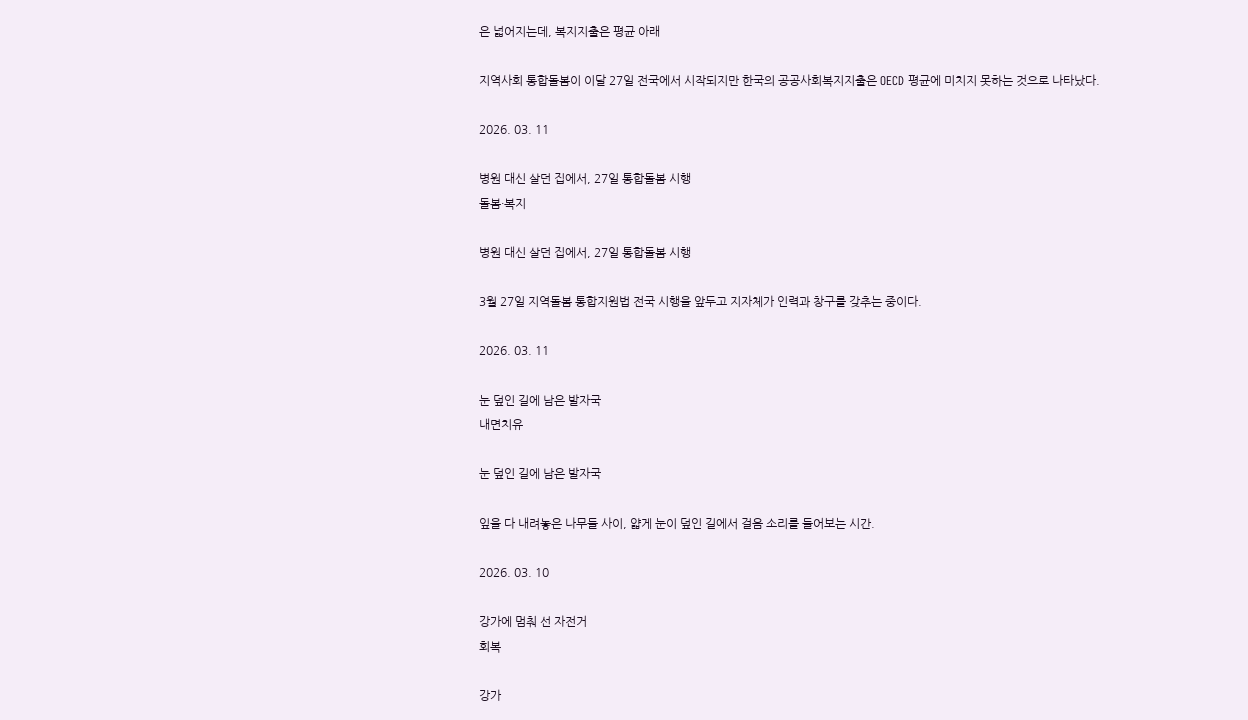은 넓어지는데, 복지지출은 평균 아래

지역사회 통합돌봄이 이달 27일 전국에서 시작되지만 한국의 공공사회복지지출은 OECD 평균에 미치지 못하는 것으로 나타났다.

2026. 03. 11

병원 대신 살던 집에서, 27일 통합돌봄 시행
돌봄·복지

병원 대신 살던 집에서, 27일 통합돌봄 시행

3월 27일 지역돌봄 통합지원법 전국 시행을 앞두고 지자체가 인력과 창구를 갖추는 중이다.

2026. 03. 11

눈 덮인 길에 남은 발자국
내면치유

눈 덮인 길에 남은 발자국

잎을 다 내려놓은 나무들 사이, 얇게 눈이 덮인 길에서 걸음 소리를 들어보는 시간.

2026. 03. 10

강가에 멈춰 선 자전거
회복

강가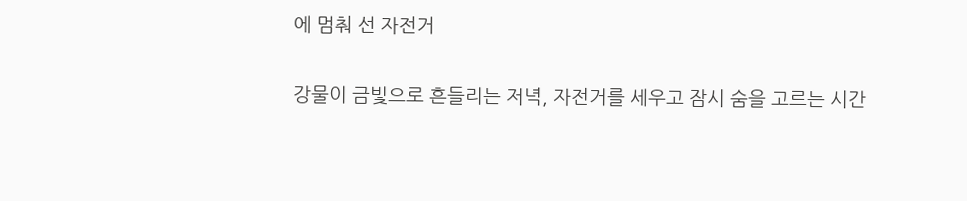에 멈춰 선 자전거

강물이 금빛으로 흔들리는 저녁, 자전거를 세우고 잠시 숨을 고르는 시간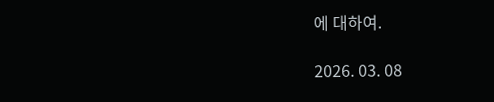에 대하여.

2026. 03. 08